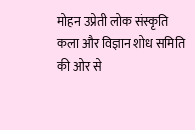मोहन उप्रेती लोक संस्कृति कला और विज्ञान शोध समिति की ओर से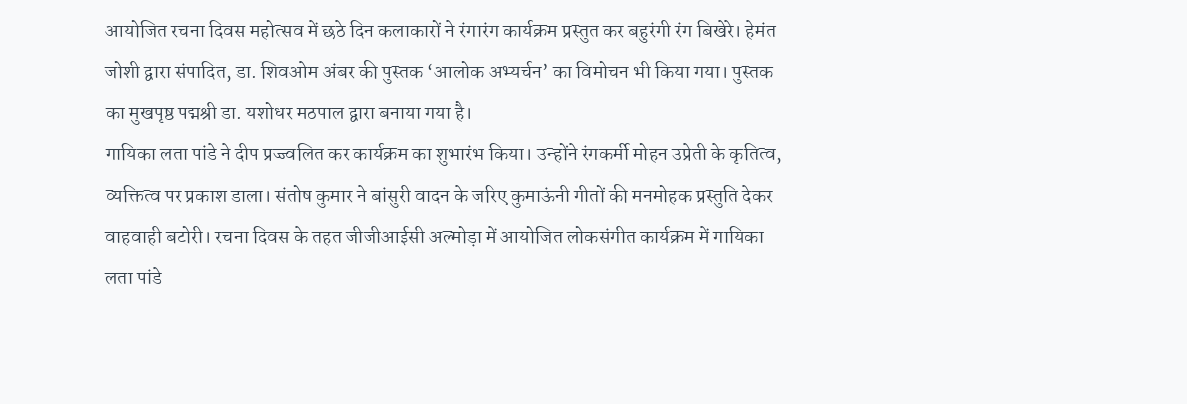आयोजित रचना दिवस महोत्सव में छठे दिन कलाकारों ने रंगारंग कार्यक्रम प्रस्तुत कर बहुरंगी रंग बिखेरे। हेमंत जोशी द्वारा संपादित, डा. शिवओम अंबर की पुस्तक ‘आलोक अभ्यर्चन’ का विमोचन भी किया गया। पुस्तक का मुखपृष्ठ पद्मश्री डा. यशोधर मठपाल द्वारा बनाया गया है।
गायिका लता पांडे ने दीप प्रज्ज्वलित कर कार्यक्रम का शुभारंभ किया। उन्होंने रंगकर्मी मोहन उप्रेती के कृतित्व, व्यक्तित्व पर प्रकाश डाला। संतोष कुमार ने बांसुरी वादन के जरिए कुमाऊंनी गीतों की मनमोहक प्रस्तुति देकर वाहवाही बटोरी। रचना दिवस के तहत जीजीआईसी अल्मोड़ा में आयोजित लोकसंगीत कार्यक्रम में गायिका लता पांडे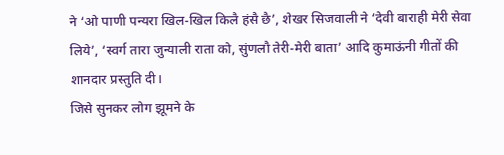ने ‘ओ पाणी पन्यरा खिल-खिल किलै हंसै छै’, शेखर सिजवाली ने ‘देवी बाराही मेरी सेवा लिये’, ‘स्वर्ग तारा जुन्याली राता को, सुंणलौ तेरी-मेरी बाता’ आदि कुमाऊंनी गीतों की शानदार प्रस्तुति दी।
जिसे सुनकर लोग झूमने के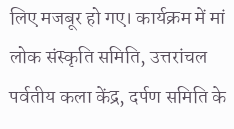लिए मजबूर हो गए। कार्यक्रम में मां लोक संस्कृति समिति, उत्तरांचल पर्वतीय कला केंद्र, दर्पण समिति के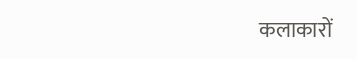कलाकारों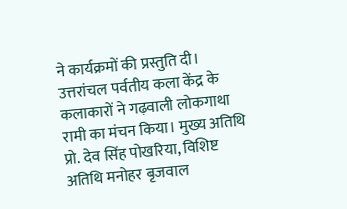ने कार्यक्रमों की प्रस्तुति दी। उत्तरांचल पर्वतीय कला केंद्र के कलाकारों ने गढ़वाली लोकगाथा रामी का मंचन किया। मुख्य अतिथि प्रो. देव सिंह पोखरिया, विशिष्ट अतिथि मनोहर बृजवाल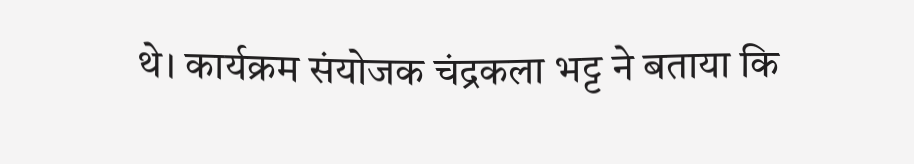थे। कार्यक्रम संयोजक चंद्रकला भट्ट ने बताया कि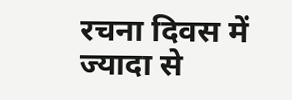रचना दिवस में ज्यादा से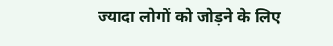ज्यादा लोगों को जोड़ने के लिए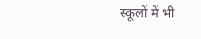स्कूलों में भी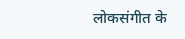लोकसंगीत के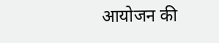आयोजन की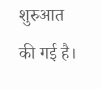शुरुआत की गई है।